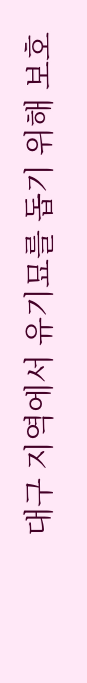대구 지역에서 유기묘를 돕기 위해 보호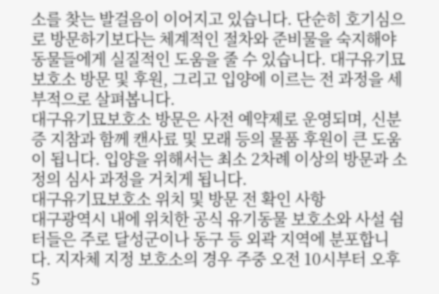소를 찾는 발걸음이 이어지고 있습니다. 단순히 호기심으로 방문하기보다는 체계적인 절차와 준비물을 숙지해야 동물들에게 실질적인 도움을 줄 수 있습니다. 대구유기묘보호소 방문 및 후원, 그리고 입양에 이르는 전 과정을 세부적으로 살펴봅니다.
대구유기묘보호소 방문은 사전 예약제로 운영되며, 신분증 지참과 함께 캔사료 및 모래 등의 물품 후원이 큰 도움이 됩니다. 입양을 위해서는 최소 2차례 이상의 방문과 소정의 심사 과정을 거치게 됩니다.
대구유기묘보호소 위치 및 방문 전 확인 사항
대구광역시 내에 위치한 공식 유기동물 보호소와 사설 쉼터들은 주로 달성군이나 동구 등 외곽 지역에 분포합니다. 지자체 지정 보호소의 경우 주중 오전 10시부터 오후 5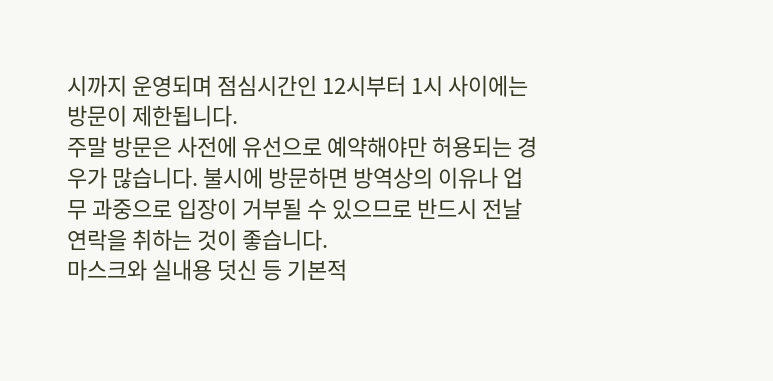시까지 운영되며 점심시간인 12시부터 1시 사이에는 방문이 제한됩니다.
주말 방문은 사전에 유선으로 예약해야만 허용되는 경우가 많습니다. 불시에 방문하면 방역상의 이유나 업무 과중으로 입장이 거부될 수 있으므로 반드시 전날 연락을 취하는 것이 좋습니다.
마스크와 실내용 덧신 등 기본적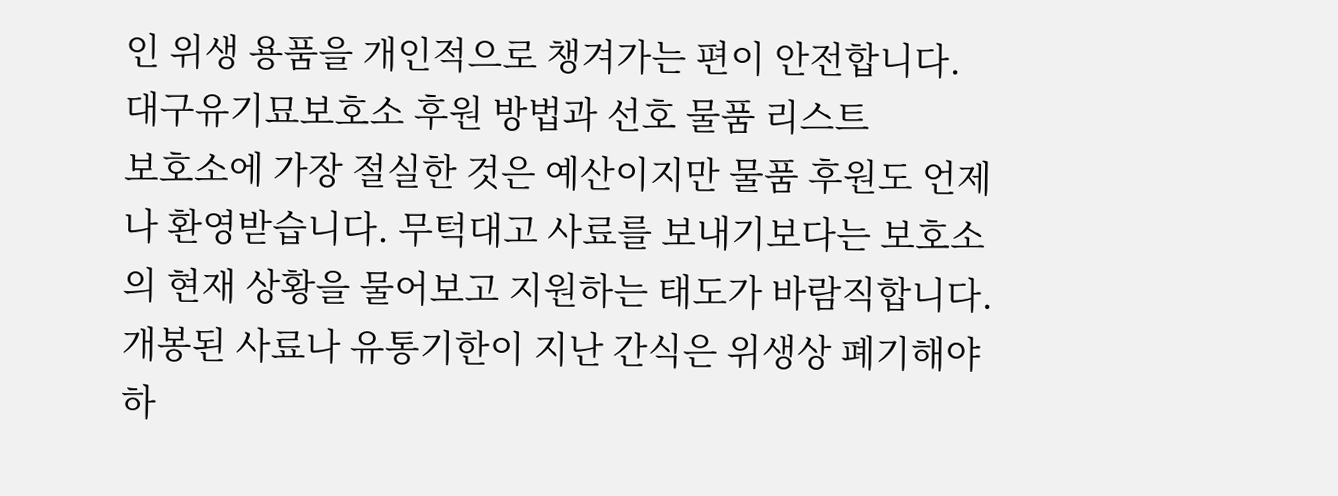인 위생 용품을 개인적으로 챙겨가는 편이 안전합니다.
대구유기묘보호소 후원 방법과 선호 물품 리스트
보호소에 가장 절실한 것은 예산이지만 물품 후원도 언제나 환영받습니다. 무턱대고 사료를 보내기보다는 보호소의 현재 상황을 물어보고 지원하는 태도가 바람직합니다.
개봉된 사료나 유통기한이 지난 간식은 위생상 폐기해야 하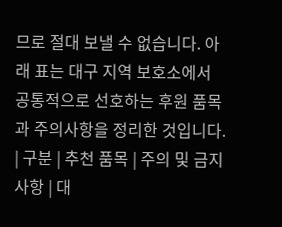므로 절대 보낼 수 없습니다. 아래 표는 대구 지역 보호소에서 공통적으로 선호하는 후원 품목과 주의사항을 정리한 것입니다.
| 구분 | 추천 품목 | 주의 및 금지 사항 | 대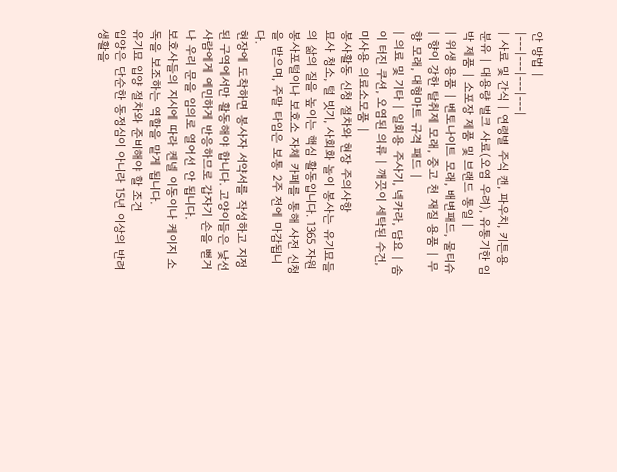안 방법 |
|---|---|---|---|
| 사료 및 간식 | 연령별 주식 캔, 파우치, 키튼용 분유 | 대용량 벌크 사료(오염 우려), 유통기한 임박 제품 | 소포장 제품 및 브랜드 통일 |
| 위생 용품 | 벤토나이트 모래, 배변패드, 물티슈 | 향이 강한 탈취제 모래, 중고 천 재질 용품 | 무향 모래, 대형마트 규격 패드 |
| 의료 및 기타 | 일회용 주사기, 넥카라, 담요 | 솜이 터진 쿠션, 오염된 의류 | 깨끗이 세탁된 수건, 미사용 의료소모품 |
봉사활동 신청 절차와 현장 주의사항
묘사 청소, 털 빗기, 사회화 놀이 봉사는 유기묘들의 삶의 질을 높이는 핵심 활동입니다. 1365 자원봉사포털이나 보호소 자체 카페를 통해 사전 신청을 받으며, 주말 타임은 보통 2주 전에 마감됩니다.
현장에 도착하면 봉사자 서약서를 작성하고 지정된 구역에서만 활동해야 합니다. 고양이들은 낯선 사람에게 예민하게 반응하므로 갑자기 손을 뻗거나 우리 문을 임의로 열어선 안 됩니다.
보호사들의 지시에 따라 켄넬 이동이나 케이지 소독을 보조하는 역할을 맡게 됩니다.
유기묘 입양 절차와 준비해야 할 조건
입양은 단순한 동정심이 아니라 15년 이상의 반려 생활을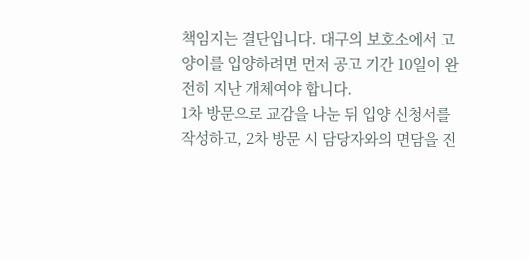책임지는 결단입니다. 대구의 보호소에서 고양이를 입양하려면 먼저 공고 기간 10일이 완전히 지난 개체여야 합니다.
1차 방문으로 교감을 나눈 뒤 입양 신청서를 작성하고, 2차 방문 시 담당자와의 면담을 진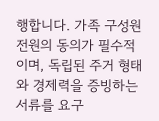행합니다. 가족 구성원 전원의 동의가 필수적이며, 독립된 주거 형태와 경제력을 증빙하는 서류를 요구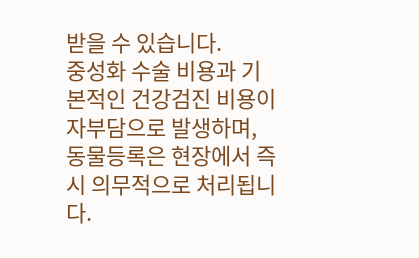받을 수 있습니다.
중성화 수술 비용과 기본적인 건강검진 비용이 자부담으로 발생하며, 동물등록은 현장에서 즉시 의무적으로 처리됩니다.